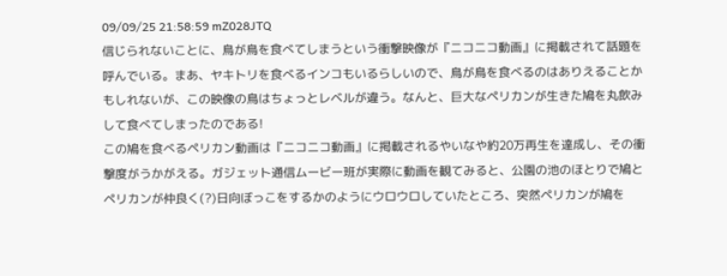09/09/25 21:58:59 mZ028JTQ
信じられないことに、鳥が鳥を食べてしまうという衝撃映像が『ニコニコ動画』に掲載されて話題を
呼んでいる。まあ、ヤキトリを食べるインコもいるらしいので、鳥が鳥を食べるのはありえることか
もしれないが、この映像の鳥はちょっとレベルが違う。なんと、巨大なペリカンが生きた鳩を丸飲み
して食べてしまったのである!
この鳩を食べるペリカン動画は『ニコニコ動画』に掲載されるやいなや約20万再生を達成し、その衝
撃度がうかがえる。ガジェット通信ムービー班が実際に動画を観てみると、公園の池のほとりで鳩と
ペリカンが仲良く(?)日向ぼっこをするかのようにウロウロしていたところ、突然ペリカンが鳩を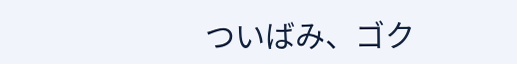ついばみ、ゴク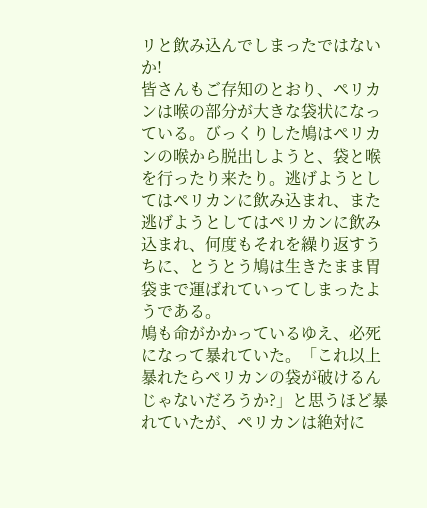リと飲み込んでしまったではないか!
皆さんもご存知のとおり、ペリカンは喉の部分が大きな袋状になっている。びっくりした鳩はペリカ
ンの喉から脱出しようと、袋と喉を行ったり来たり。逃げようとしてはペリカンに飲み込まれ、また
逃げようとしてはペリカンに飲み込まれ、何度もそれを繰り返すうちに、とうとう鳩は生きたまま胃
袋まで運ばれていってしまったようである。
鳩も命がかかっているゆえ、必死になって暴れていた。「これ以上暴れたらペリカンの袋が破けるん
じゃないだろうか?」と思うほど暴れていたが、ペリカンは絶対に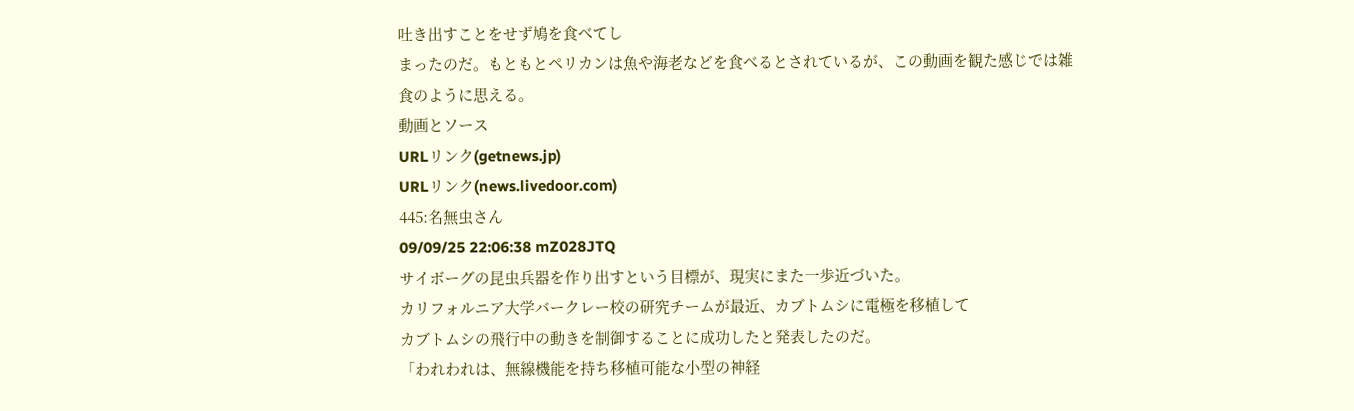吐き出すことをせず鳩を食べてし
まったのだ。もともとペリカンは魚や海老などを食べるとされているが、この動画を観た感じでは雑
食のように思える。
動画とソース
URLリンク(getnews.jp)
URLリンク(news.livedoor.com)
445:名無虫さん
09/09/25 22:06:38 mZ028JTQ
サイボーグの昆虫兵器を作り出すという目標が、現実にまた一歩近づいた。
カリフォルニア大学バークレー校の研究チームが最近、カブトムシに電極を移植して
カブトムシの飛行中の動きを制御することに成功したと発表したのだ。
「われわれは、無線機能を持ち移植可能な小型の神経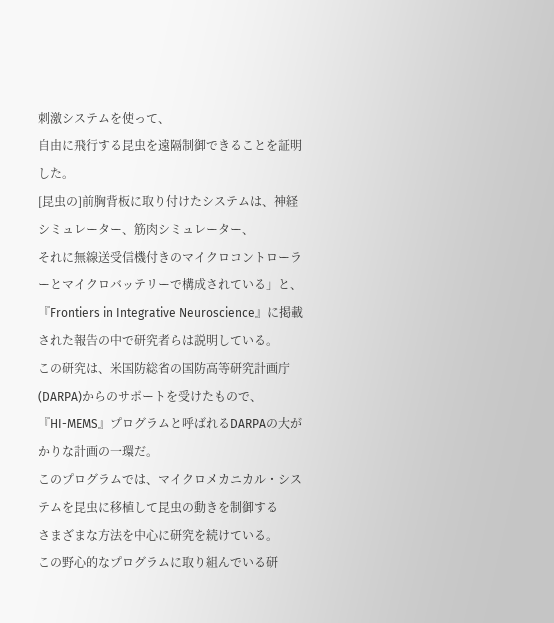刺激システムを使って、
自由に飛行する昆虫を遠隔制御できることを証明した。
[昆虫の]前胸背板に取り付けたシステムは、神経シミュレーター、筋肉シミュレーター、
それに無線送受信機付きのマイクロコントローラーとマイクロバッテリーで構成されている」と、
『Frontiers in Integrative Neuroscience』に掲載された報告の中で研究者らは説明している。
この研究は、米国防総省の国防高等研究計画庁(DARPA)からのサポートを受けたもので、
『HI-MEMS』プログラムと呼ばれるDARPAの大がかりな計画の一環だ。
このプログラムでは、マイクロメカニカル・システムを昆虫に移植して昆虫の動きを制御する
さまざまな方法を中心に研究を続けている。
この野心的なプログラムに取り組んでいる研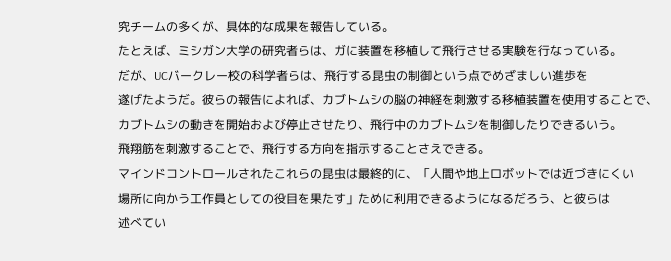究チームの多くが、具体的な成果を報告している。
たとえば、ミシガン大学の研究者らは、ガに装置を移植して飛行させる実験を行なっている。
だが、UCバークレー校の科学者らは、飛行する昆虫の制御という点でめざましい進歩を
遂げたようだ。彼らの報告によれば、カブトムシの脳の神経を刺激する移植装置を使用することで、
カブトムシの動きを開始および停止させたり、飛行中のカブトムシを制御したりできるいう。
飛翔筋を刺激することで、飛行する方向を指示することさえできる。
マインドコントロールされたこれらの昆虫は最終的に、「人間や地上ロボットでは近づきにくい
場所に向かう工作員としての役目を果たす」ために利用できるようになるだろう、と彼らは
述べてい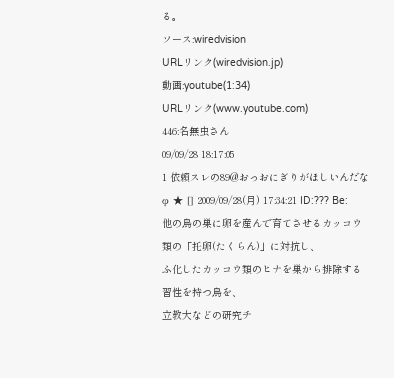る。
ソース:wiredvision
URLリンク(wiredvision.jp)
動画:youtube(1:34)
URLリンク(www.youtube.com)
446:名無虫さん
09/09/28 18:17:05
1 依頼スレの89@おっおにぎりがほしいんだなφ ★ [] 2009/09/28(月) 17:34:21 ID:??? Be:
他の鳥の巣に卵を産んで育てさせるカッコウ類の「托卵(たくらん)」に対抗し、
ふ化したカッコウ類のヒナを巣から排除する習性を持つ鳥を、
立教大などの研究チ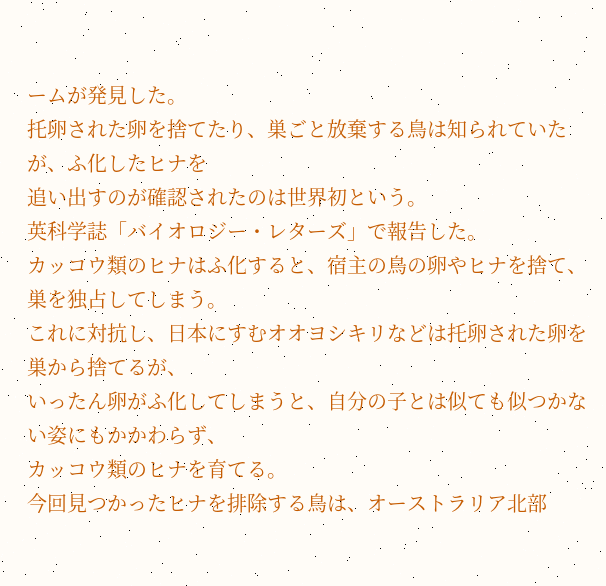ームが発見した。
托卵された卵を捨てたり、巣ごと放棄する鳥は知られていたが、ふ化したヒナを
追い出すのが確認されたのは世界初という。
英科学誌「バイオロジー・レターズ」で報告した。
カッコウ類のヒナはふ化すると、宿主の鳥の卵やヒナを捨て、巣を独占してしまう。
これに対抗し、日本にすむオオヨシキリなどは托卵された卵を巣から捨てるが、
いったん卵がふ化してしまうと、自分の子とは似ても似つかない姿にもかかわらず、
カッコウ類のヒナを育てる。
今回見つかったヒナを排除する鳥は、オーストラリア北部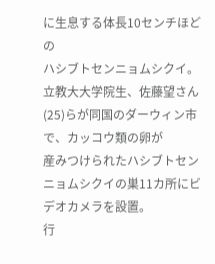に生息する体長10センチほどの
ハシブトセンニョムシクイ。
立教大大学院生、佐藤望さん(25)らが同国のダーウィン市で、カッコウ類の卵が
産みつけられたハシブトセンニョムシクイの巣11カ所にビデオカメラを設置。
行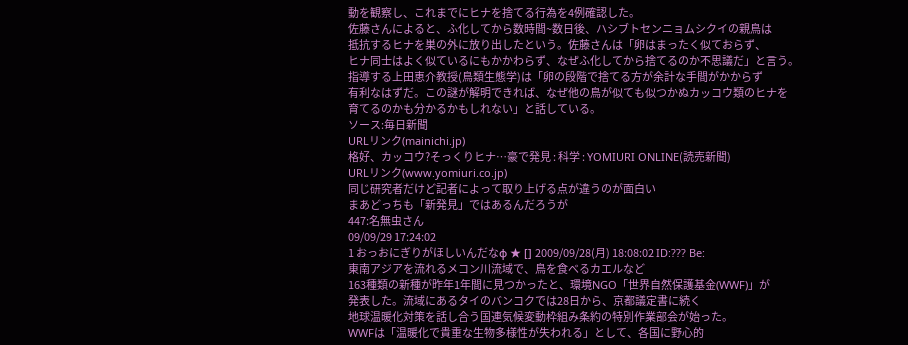動を観察し、これまでにヒナを捨てる行為を4例確認した。
佐藤さんによると、ふ化してから数時間~数日後、ハシブトセンニョムシクイの親鳥は
抵抗するヒナを巣の外に放り出したという。佐藤さんは「卵はまったく似ておらず、
ヒナ同士はよく似ているにもかかわらず、なぜふ化してから捨てるのか不思議だ」と言う。
指導する上田恵介教授(鳥類生態学)は「卵の段階で捨てる方が余計な手間がかからず
有利なはずだ。この謎が解明できれば、なぜ他の鳥が似ても似つかぬカッコウ類のヒナを
育てるのかも分かるかもしれない」と話している。
ソース:毎日新聞
URLリンク(mainichi.jp)
格好、カッコウ?そっくりヒナ…豪で発見 : 科学 : YOMIURI ONLINE(読売新聞)
URLリンク(www.yomiuri.co.jp)
同じ研究者だけど記者によって取り上げる点が違うのが面白い
まあどっちも「新発見」ではあるんだろうが
447:名無虫さん
09/09/29 17:24:02
1 おっおにぎりがほしいんだなφ ★ [] 2009/09/28(月) 18:08:02 ID:??? Be:
東南アジアを流れるメコン川流域で、鳥を食べるカエルなど
163種類の新種が昨年1年間に見つかったと、環境NGO「世界自然保護基金(WWF)」が
発表した。流域にあるタイのバンコクでは28日から、京都議定書に続く
地球温暖化対策を話し合う国連気候変動枠組み条約の特別作業部会が始った。
WWFは「温暖化で貴重な生物多様性が失われる」として、各国に野心的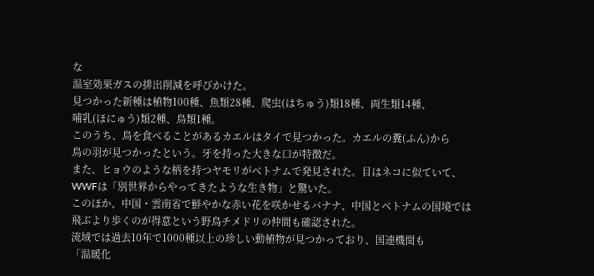な
温室効果ガスの排出削減を呼びかけた。
見つかった新種は植物100種、魚類28種、爬虫(はちゅう)類18種、両生類14種、
哺乳(ほにゅう)類2種、鳥類1種。
このうち、鳥を食べることがあるカエルはタイで見つかった。カエルの糞(ふん)から
鳥の羽が見つかったという。牙を持った大きな口が特徴だ。
また、ヒョウのような柄を持つヤモリがベトナムで発見された。目はネコに似ていて、
WWFは「別世界からやってきたような生き物」と驚いた。
このほか、中国・雲南省で鮮やかな赤い花を咲かせるバナナ、中国とベトナムの国境では
飛ぶより歩くのが得意という野鳥チメドリの仲間も確認された。
流域では過去10年で1000種以上の珍しい動植物が見つかっており、国連機関も
「温暖化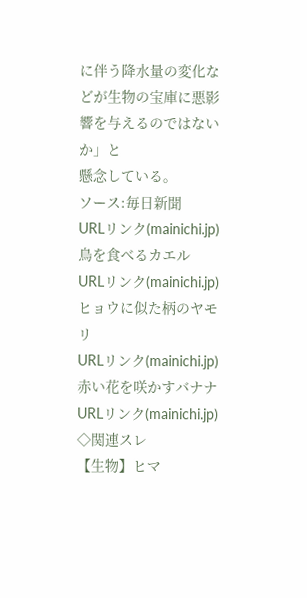に伴う降水量の変化などが生物の宝庫に悪影響を与えるのではないか」と
懸念している。
ソース:毎日新聞
URLリンク(mainichi.jp)
鳥を食べるカエル
URLリンク(mainichi.jp)
ヒョウに似た柄のヤモリ
URLリンク(mainichi.jp)
赤い花を咲かすバナナ
URLリンク(mainichi.jp)
◇関連スレ
【生物】ヒマ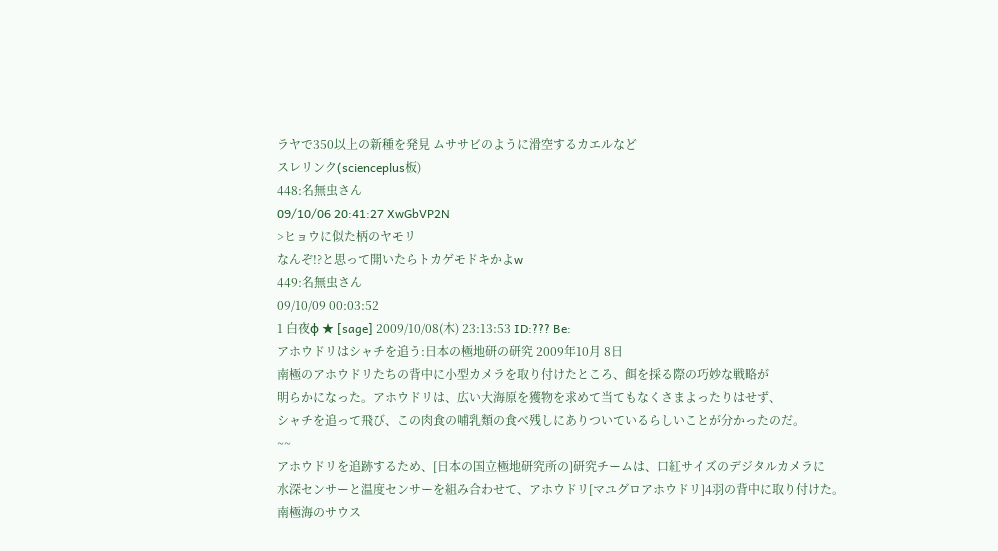ラヤで350以上の新種を発見 ムササビのように滑空するカエルなど
スレリンク(scienceplus板)
448:名無虫さん
09/10/06 20:41:27 XwGbVP2N
>ヒョウに似た柄のヤモリ
なんぞ!?と思って開いたらトカゲモドキかよw
449:名無虫さん
09/10/09 00:03:52
1 白夜φ ★ [sage] 2009/10/08(木) 23:13:53 ID:??? Be:
アホウドリはシャチを追う:日本の極地研の研究 2009年10月 8日
南極のアホウドリたちの背中に小型カメラを取り付けたところ、餌を採る際の巧妙な戦略が
明らかになった。アホウドリは、広い大海原を獲物を求めて当てもなくさまよったりはせず、
シャチを追って飛び、この肉食の哺乳類の食べ残しにありついているらしいことが分かったのだ。
~~
アホウドリを追跡するため、[日本の国立極地研究所の]研究チームは、口紅サイズのデジタルカメラに
水深センサーと温度センサーを組み合わせて、アホウドリ[マユグロアホウドリ]4羽の背中に取り付けた。
南極海のサウス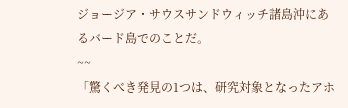ジョージア・サウスサンドウィッチ諸島沖にあるバード島でのことだ。
~~
「驚くべき発見の1つは、研究対象となったアホ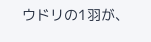ウドリの1羽が、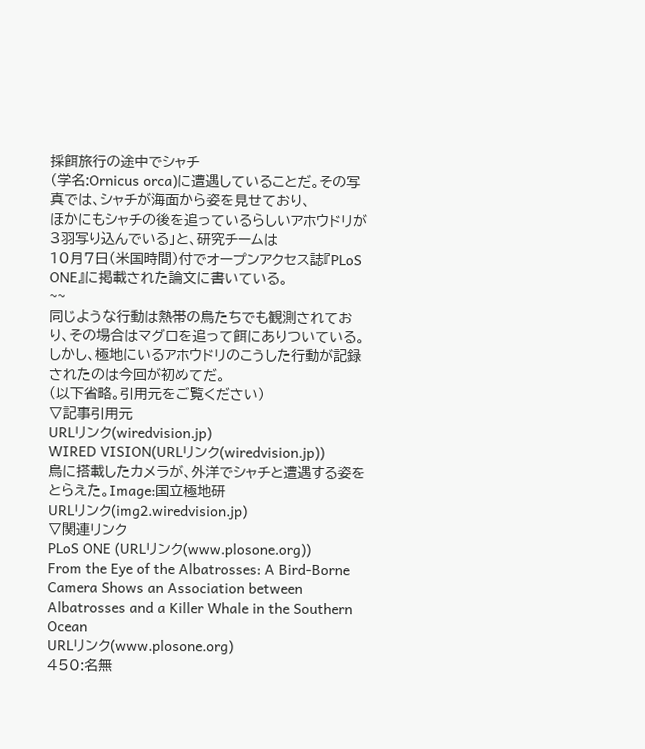採餌旅行の途中でシャチ
(学名:Ornicus orca)に遭遇していることだ。その写真では、シャチが海面から姿を見せており、
ほかにもシャチの後を追っているらしいアホウドリが3羽写り込んでいる」と、研究チームは
10月7日(米国時間)付でオープンアクセス誌『PLoS ONE』に掲載された論文に書いている。
~~
同じような行動は熱帯の鳥たちでも観測されており、その場合はマグロを追って餌にありついている。
しかし、極地にいるアホウドリのこうした行動が記録されたのは今回が初めてだ。
(以下省略。引用元をご覧ください)
▽記事引用元
URLリンク(wiredvision.jp)
WIRED VISION(URLリンク(wiredvision.jp))
鳥に搭載したカメラが、外洋でシャチと遭遇する姿をとらえた。Image:国立極地研
URLリンク(img2.wiredvision.jp)
▽関連リンク
PLoS ONE (URLリンク(www.plosone.org))
From the Eye of the Albatrosses: A Bird-Borne Camera Shows an Association between
Albatrosses and a Killer Whale in the Southern Ocean
URLリンク(www.plosone.org)
450:名無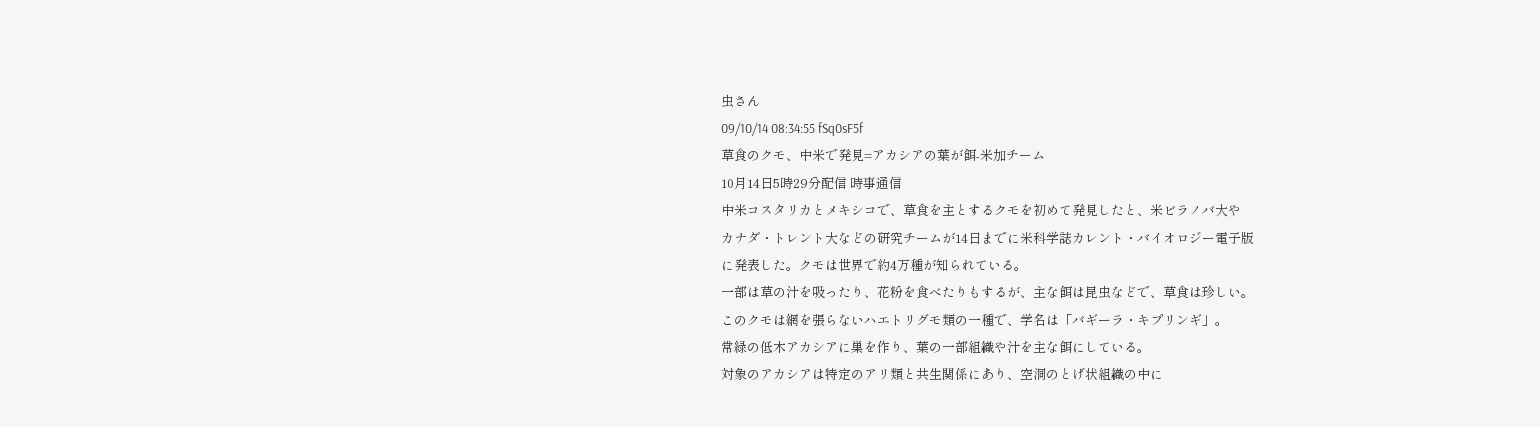虫さん
09/10/14 08:34:55 fSq0sF5f
草食のクモ、中米で発見=アカシアの葉が餌-米加チーム
10月14日5時29分配信 時事通信
中米コスタリカとメキシコで、草食を主とするクモを初めて発見したと、米ビラノバ大や
カナダ・トレント大などの研究チームが14日までに米科学誌カレント・バイオロジー電子版
に発表した。クモは世界で約4万種が知られている。
一部は草の汁を吸ったり、花粉を食べたりもするが、主な餌は昆虫などで、草食は珍しい。
このクモは網を張らないハエトリグモ類の一種で、学名は「バギーラ・キプリンギ」。
常緑の低木アカシアに巣を作り、葉の一部組織や汁を主な餌にしている。
対象のアカシアは特定のアリ類と共生関係にあり、空洞のとげ状組織の中に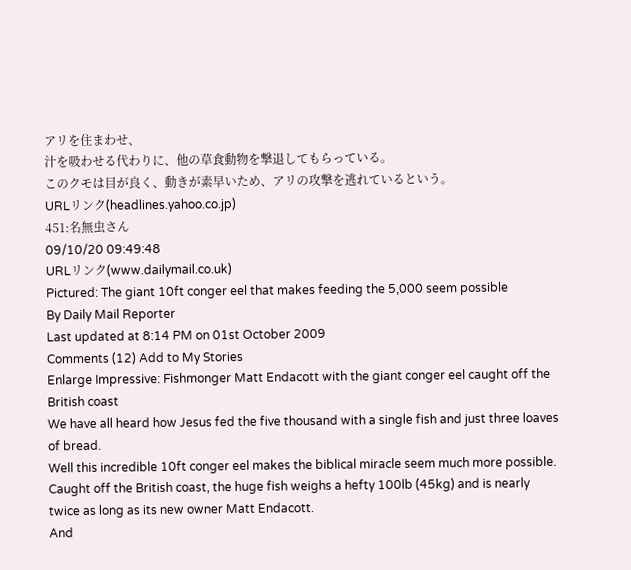アリを住まわせ、
汁を吸わせる代わりに、他の草食動物を撃退してもらっている。
このクモは目が良く、動きが素早いため、アリの攻撃を逃れているという。
URLリンク(headlines.yahoo.co.jp)
451:名無虫さん
09/10/20 09:49:48
URLリンク(www.dailymail.co.uk)
Pictured: The giant 10ft conger eel that makes feeding the 5,000 seem possible
By Daily Mail Reporter
Last updated at 8:14 PM on 01st October 2009
Comments (12) Add to My Stories
Enlarge Impressive: Fishmonger Matt Endacott with the giant conger eel caught off the British coast
We have all heard how Jesus fed the five thousand with a single fish and just three loaves of bread.
Well this incredible 10ft conger eel makes the biblical miracle seem much more possible.
Caught off the British coast, the huge fish weighs a hefty 100lb (45kg) and is nearly twice as long as its new owner Matt Endacott.
And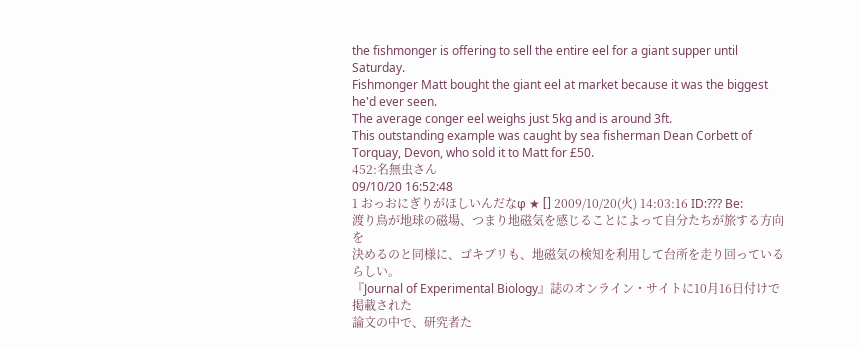the fishmonger is offering to sell the entire eel for a giant supper until Saturday.
Fishmonger Matt bought the giant eel at market because it was the biggest he'd ever seen.
The average conger eel weighs just 5kg and is around 3ft.
This outstanding example was caught by sea fisherman Dean Corbett of Torquay, Devon, who sold it to Matt for £50.
452:名無虫さん
09/10/20 16:52:48
1 おっおにぎりがほしいんだなφ ★ [] 2009/10/20(火) 14:03:16 ID:??? Be:
渡り鳥が地球の磁場、つまり地磁気を感じることによって自分たちが旅する方向を
決めるのと同様に、ゴキブリも、地磁気の検知を利用して台所を走り回っているらしい。
『Journal of Experimental Biology』誌のオンライン・サイトに10月16日付けで掲載された
論文の中で、研究者た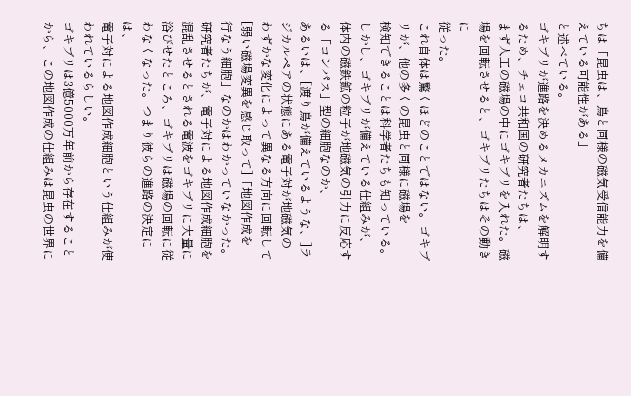ちは「昆虫は、鳥と同様の磁気受信能力を備えている可能性がある」
と述べている。
ゴキブリが進路を決めるメカニズムを解明するため、チェコ共和国の研究者たちは、
まず人工の磁場の中にゴキブリを入れた。磁場を回転させると、ゴキブリたちはその動きに
従った。
これ自体は驚くほどのことではない。ゴキブリが、他の多くの昆虫と同様に磁場を
検知できることは科学者たちも知っている。しかし、ゴキブリが備えている仕組みが、
体内の磁鉄鉱の粒子が地磁気の引力に反応する「コンパス」型の細胞なのか、
あるいは、[渡り鳥が備えているような、]ラジカルペアの状態にある電子対が地磁気の
わずかな変化によって異なる方向に回転して[弱い磁場変異を感じ取って]「地図作成を
行なう細胞」なのかはわかっていなかった。
研究者たちが、電子対による地図作成細胞を混乱させるとされる電波をゴキブリに大量に
浴びせたところ、ゴキブリは磁場の回転に従わなくなった。つまり彼らの進路の決定には、
電子対による地図作成細胞という仕組みが使われているらしい。
ゴキブリは3億5000万年前から存在することから、この地図作成の仕組みは昆虫の世界に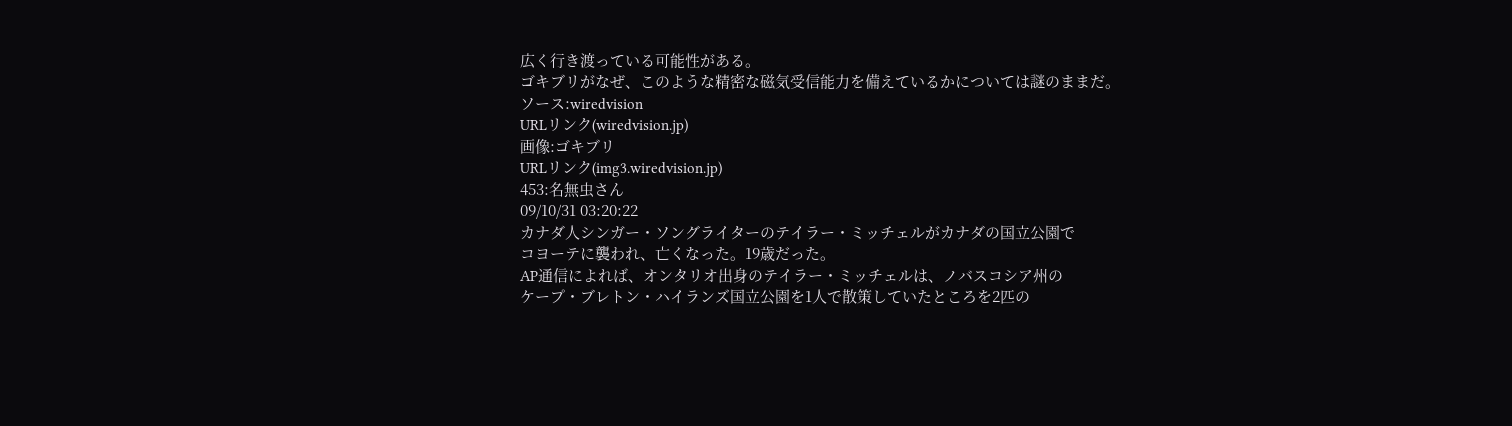広く行き渡っている可能性がある。
ゴキブリがなぜ、このような精密な磁気受信能力を備えているかについては謎のままだ。
ソース:wiredvision
URLリンク(wiredvision.jp)
画像:ゴキブリ
URLリンク(img3.wiredvision.jp)
453:名無虫さん
09/10/31 03:20:22
カナダ人シンガー・ソングライターのテイラー・ミッチェルがカナダの国立公園で
コヨーテに襲われ、亡くなった。19歳だった。
AP通信によれば、オンタリオ出身のテイラー・ミッチェルは、ノバスコシア州の
ケープ・ブレトン・ハイランズ国立公園を1人で散策していたところを2匹の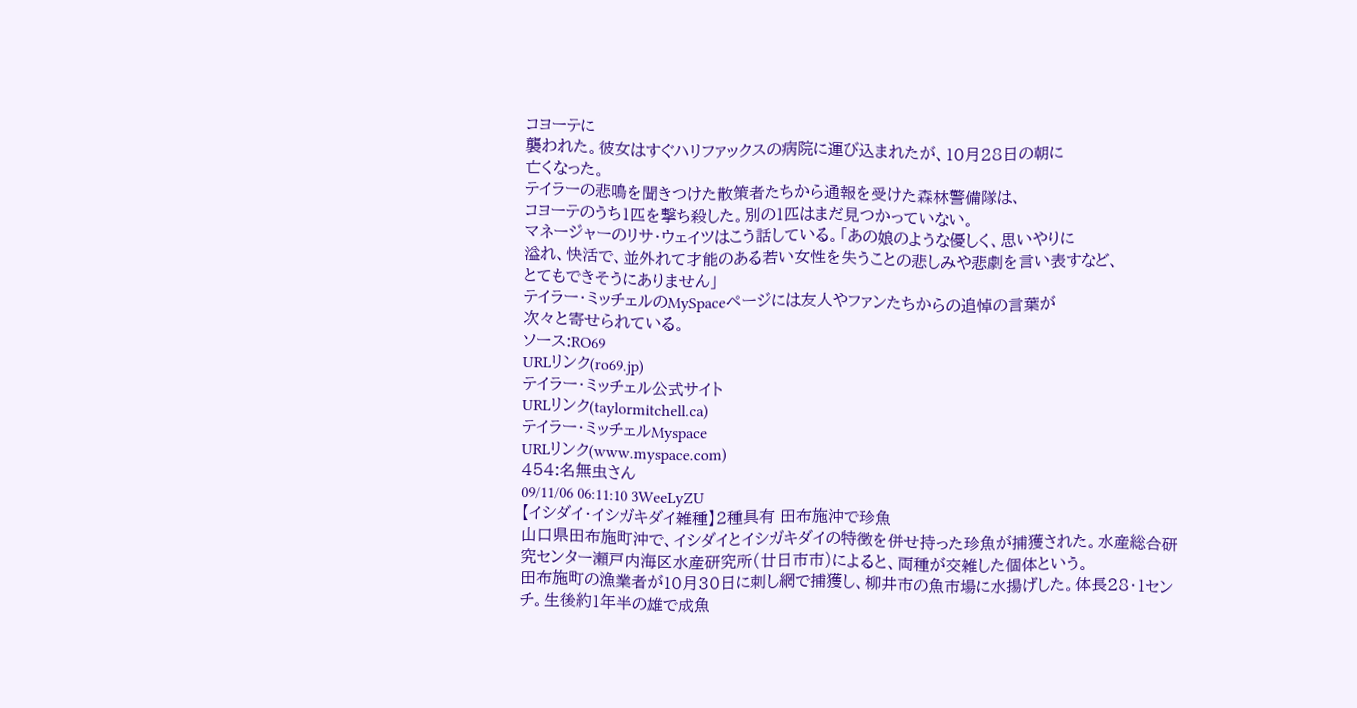コヨーテに
襲われた。彼女はすぐハリファックスの病院に運び込まれたが、10月28日の朝に
亡くなった。
テイラーの悲鳴を聞きつけた散策者たちから通報を受けた森林警備隊は、
コヨーテのうち1匹を撃ち殺した。別の1匹はまだ見つかっていない。
マネージャーのリサ・ウェイツはこう話している。「あの娘のような優しく、思いやりに
溢れ、快活で、並外れて才能のある若い女性を失うことの悲しみや悲劇を言い表すなど、
とてもできそうにありません」
テイラー・ミッチェルのMySpaceページには友人やファンたちからの追悼の言葉が
次々と寄せられている。
ソース:RO69
URLリンク(ro69.jp)
テイラー・ミッチェル公式サイト
URLリンク(taylormitchell.ca)
テイラー・ミッチェルMyspace
URLリンク(www.myspace.com)
454:名無虫さん
09/11/06 06:11:10 3WeeLyZU
【イシダイ・イシガキダイ雑種】2種具有 田布施沖で珍魚
山口県田布施町沖で、イシダイとイシガキダイの特徴を併せ持った珍魚が捕獲された。水産総合研究センター瀬戸内海区水産研究所(廿日市市)によると、両種が交雑した個体という。
田布施町の漁業者が10月30日に刺し網で捕獲し、柳井市の魚市場に水揚げした。体長28・1センチ。生後約1年半の雄で成魚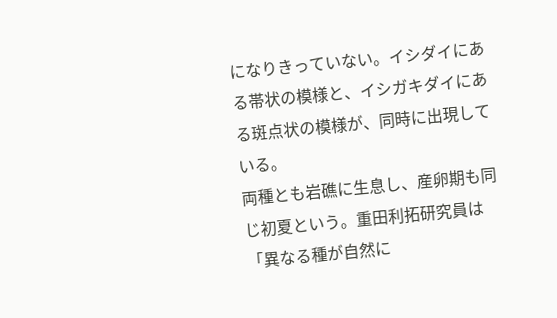になりきっていない。イシダイにある帯状の模様と、イシガキダイにある斑点状の模様が、同時に出現している。
両種とも岩礁に生息し、産卵期も同じ初夏という。重田利拓研究員は「異なる種が自然に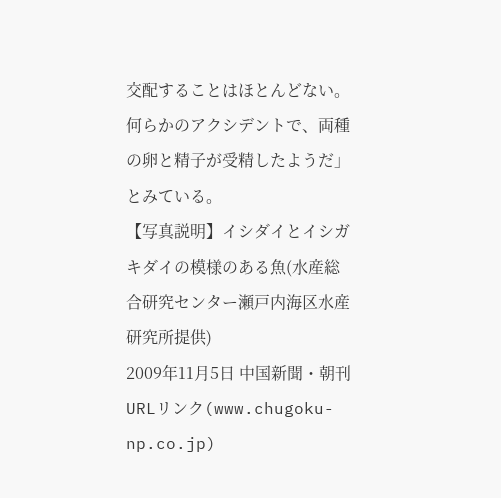交配することはほとんどない。何らかのアクシデントで、両種の卵と精子が受精したようだ」とみている。
【写真説明】イシダイとイシガキダイの模様のある魚(水産総合研究センター瀬戸内海区水産研究所提供)
2009年11月5日 中国新聞・朝刊
URLリンク(www.chugoku-np.co.jp)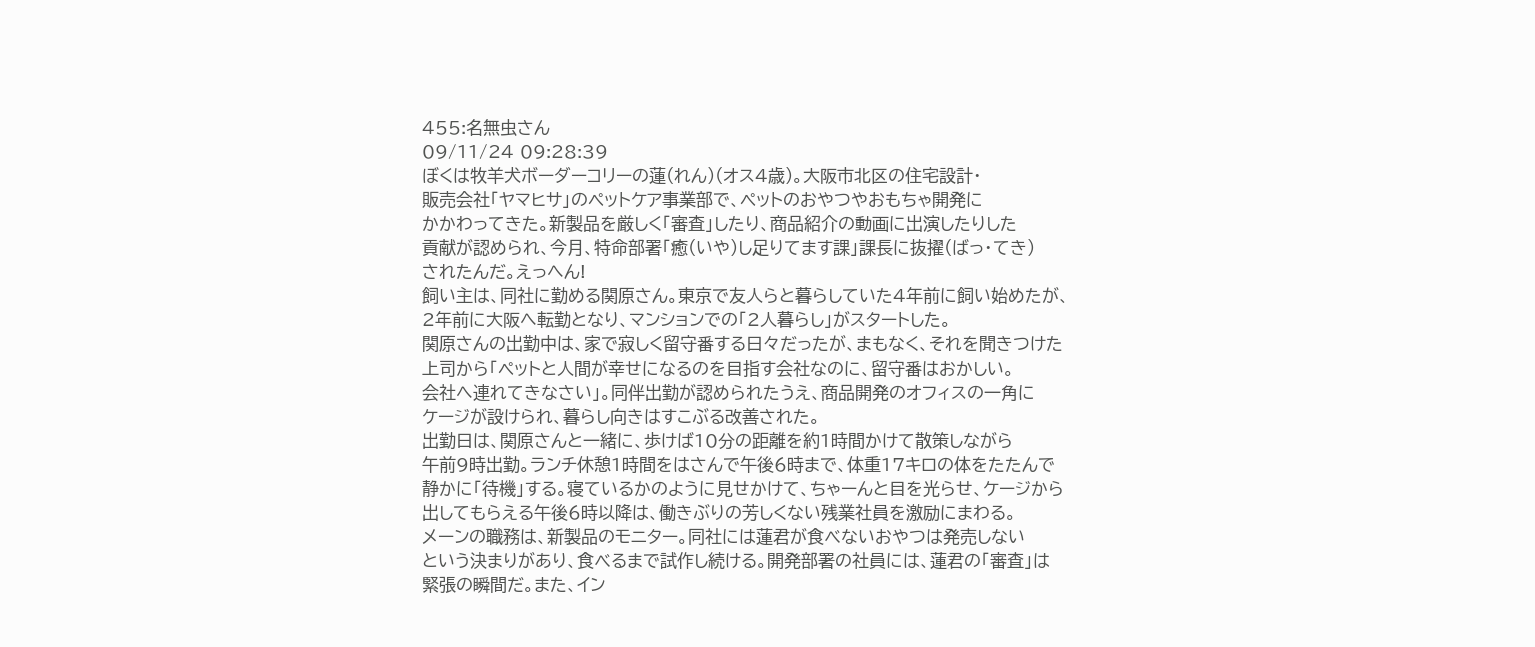455:名無虫さん
09/11/24 09:28:39
ぼくは牧羊犬ボーダーコリーの蓮(れん)(オス4歳)。大阪市北区の住宅設計・
販売会社「ヤマヒサ」のペットケア事業部で、ペットのおやつやおもちゃ開発に
かかわってきた。新製品を厳しく「審査」したり、商品紹介の動画に出演したりした
貢献が認められ、今月、特命部署「癒(いや)し足りてます課」課長に抜擢(ばっ・てき)
されたんだ。えっへん!
飼い主は、同社に勤める関原さん。東京で友人らと暮らしていた4年前に飼い始めたが、
2年前に大阪へ転勤となり、マンションでの「2人暮らし」がスタートした。
関原さんの出勤中は、家で寂しく留守番する日々だったが、まもなく、それを聞きつけた
上司から「ペットと人間が幸せになるのを目指す会社なのに、留守番はおかしい。
会社へ連れてきなさい」。同伴出勤が認められたうえ、商品開発のオフィスの一角に
ケージが設けられ、暮らし向きはすこぶる改善された。
出勤日は、関原さんと一緒に、歩けば10分の距離を約1時間かけて散策しながら
午前9時出勤。ランチ休憩1時間をはさんで午後6時まで、体重17キロの体をたたんで
静かに「待機」する。寝ているかのように見せかけて、ちゃーんと目を光らせ、ケージから
出してもらえる午後6時以降は、働きぶりの芳しくない残業社員を激励にまわる。
メーンの職務は、新製品のモニター。同社には蓮君が食べないおやつは発売しない
という決まりがあり、食べるまで試作し続ける。開発部署の社員には、蓮君の「審査」は
緊張の瞬間だ。また、イン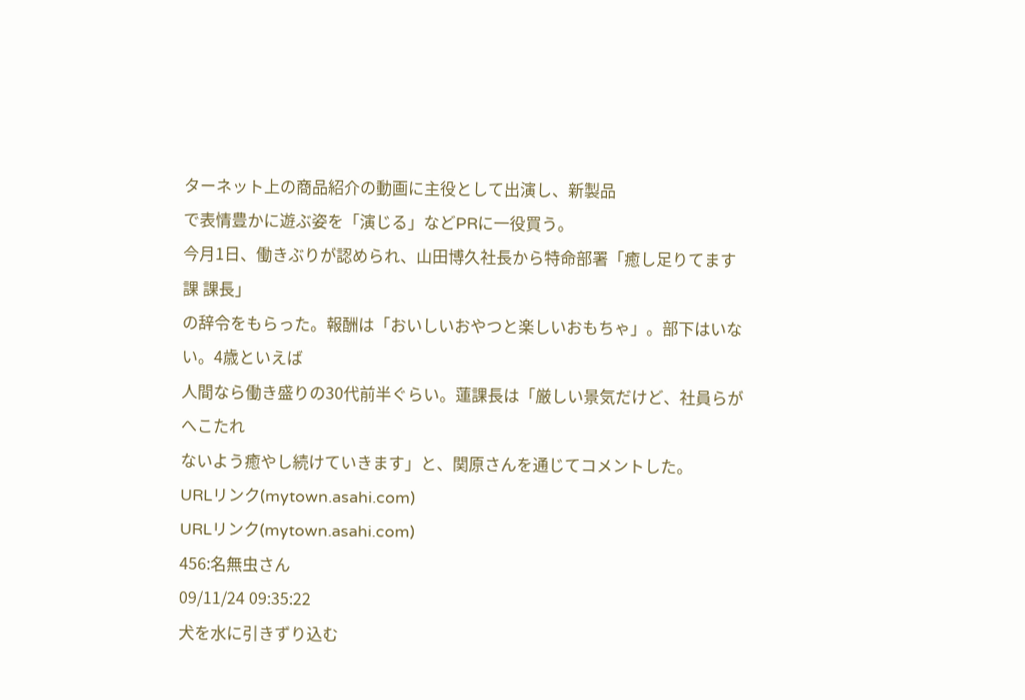ターネット上の商品紹介の動画に主役として出演し、新製品
で表情豊かに遊ぶ姿を「演じる」などPRに一役買う。
今月1日、働きぶりが認められ、山田博久社長から特命部署「癒し足りてます課 課長」
の辞令をもらった。報酬は「おいしいおやつと楽しいおもちゃ」。部下はいない。4歳といえば
人間なら働き盛りの30代前半ぐらい。蓮課長は「厳しい景気だけど、社員らがへこたれ
ないよう癒やし続けていきます」と、関原さんを通じてコメントした。
URLリンク(mytown.asahi.com)
URLリンク(mytown.asahi.com)
456:名無虫さん
09/11/24 09:35:22
犬を水に引きずり込む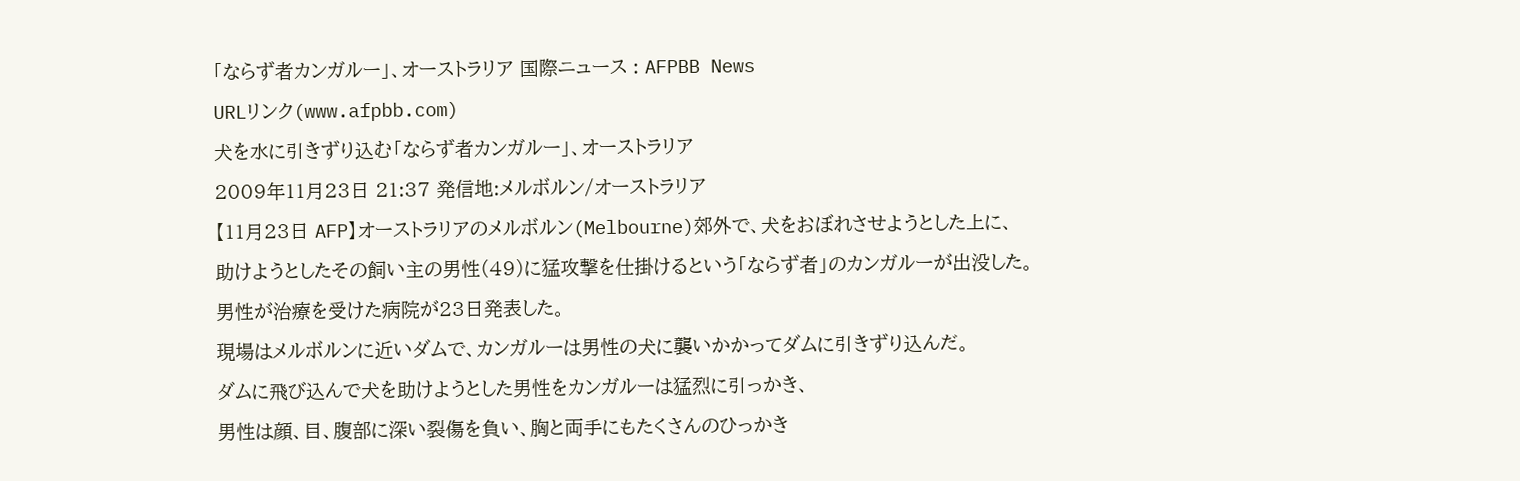「ならず者カンガルー」、オーストラリア 国際ニュース : AFPBB News
URLリンク(www.afpbb.com)
犬を水に引きずり込む「ならず者カンガルー」、オーストラリア
2009年11月23日 21:37 発信地:メルボルン/オーストラリア
【11月23日 AFP】オーストラリアのメルボルン(Melbourne)郊外で、犬をおぼれさせようとした上に、
助けようとしたその飼い主の男性(49)に猛攻撃を仕掛けるという「ならず者」のカンガルーが出没した。
男性が治療を受けた病院が23日発表した。
現場はメルボルンに近いダムで、カンガルーは男性の犬に襲いかかってダムに引きずり込んだ。
ダムに飛び込んで犬を助けようとした男性をカンガルーは猛烈に引っかき、
男性は顔、目、腹部に深い裂傷を負い、胸と両手にもたくさんのひっかき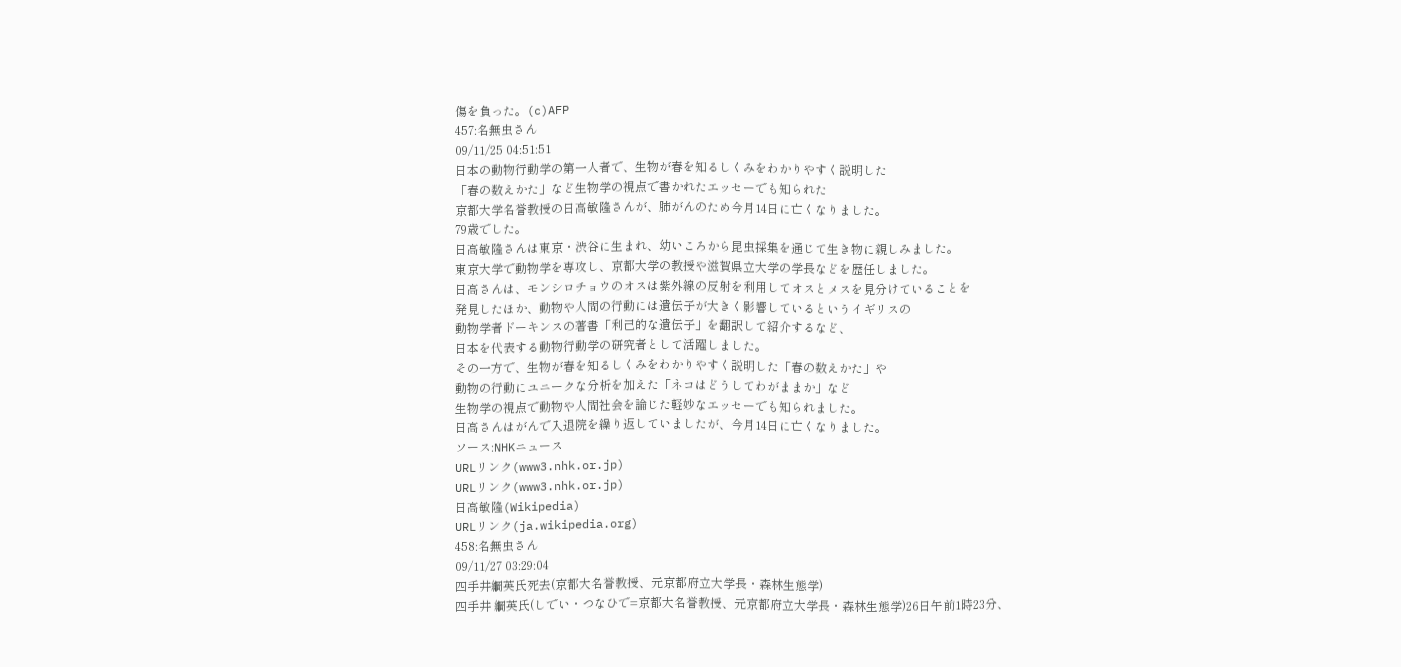傷を負った。(c)AFP
457:名無虫さん
09/11/25 04:51:51
日本の動物行動学の第一人者で、生物が春を知るしくみをわかりやすく説明した
「春の数えかた」など生物学の視点で書かれたエッセーでも知られた
京都大学名誉教授の日高敏隆さんが、肺がんのため今月14日に亡くなりました。
79歳でした。
日高敏隆さんは東京・渋谷に生まれ、幼いころから昆虫採集を通じて生き物に親しみました。
東京大学で動物学を専攻し、京都大学の教授や滋賀県立大学の学長などを歴任しました。
日高さんは、モンシロチョウのオスは紫外線の反射を利用してオスとメスを見分けていることを
発見したほか、動物や人間の行動には遺伝子が大きく影響しているというイギリスの
動物学者ドーキンスの著書「利己的な遺伝子」を翻訳して紹介するなど、
日本を代表する動物行動学の研究者として活躍しました。
その一方で、生物が春を知るしくみをわかりやすく説明した「春の数えかた」や
動物の行動にユニークな分析を加えた「ネコはどうしてわがままか」など
生物学の視点で動物や人間社会を論じた軽妙なエッセーでも知られました。
日高さんはがんで入退院を繰り返していましたが、今月14日に亡くなりました。
ソース:NHKニュース
URLリンク(www3.nhk.or.jp)
URLリンク(www3.nhk.or.jp)
日高敏隆(Wikipedia)
URLリンク(ja.wikipedia.org)
458:名無虫さん
09/11/27 03:29:04
四手井綱英氏死去(京都大名誉教授、元京都府立大学長・森林生態学)
四手井 綱英氏(しでい・つなひで=京都大名誉教授、元京都府立大学長・森林生態学)26日午前1時23分、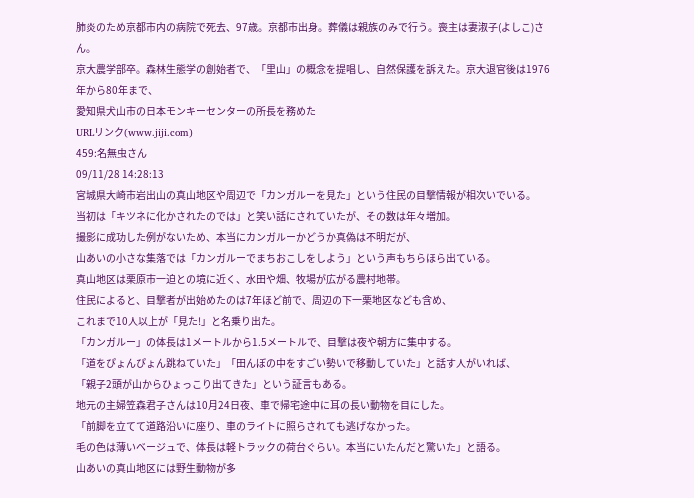肺炎のため京都市内の病院で死去、97歳。京都市出身。葬儀は親族のみで行う。喪主は妻淑子(よしこ)さん。
京大農学部卒。森林生態学の創始者で、「里山」の概念を提唱し、自然保護を訴えた。京大退官後は1976年から80年まで、
愛知県犬山市の日本モンキーセンターの所長を務めた
URLリンク(www.jiji.com)
459:名無虫さん
09/11/28 14:28:13
宮城県大崎市岩出山の真山地区や周辺で「カンガルーを見た」という住民の目撃情報が相次いでいる。
当初は「キツネに化かされたのでは」と笑い話にされていたが、その数は年々増加。
撮影に成功した例がないため、本当にカンガルーかどうか真偽は不明だが、
山あいの小さな集落では「カンガルーでまちおこしをしよう」という声もちらほら出ている。
真山地区は栗原市一迫との境に近く、水田や畑、牧場が広がる農村地帯。
住民によると、目撃者が出始めたのは7年ほど前で、周辺の下一栗地区なども含め、
これまで10人以上が「見た!」と名乗り出た。
「カンガルー」の体長は1メートルから1.5メートルで、目撃は夜や朝方に集中する。
「道をぴょんぴょん跳ねていた」「田んぼの中をすごい勢いで移動していた」と話す人がいれば、
「親子2頭が山からひょっこり出てきた」という証言もある。
地元の主婦笠森君子さんは10月24日夜、車で帰宅途中に耳の長い動物を目にした。
「前脚を立てて道路沿いに座り、車のライトに照らされても逃げなかった。
毛の色は薄いベージュで、体長は軽トラックの荷台ぐらい。本当にいたんだと驚いた」と語る。
山あいの真山地区には野生動物が多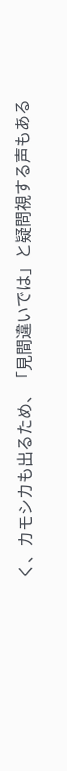く、カモシカも出るため、「見間違いでは」と疑問視する声もある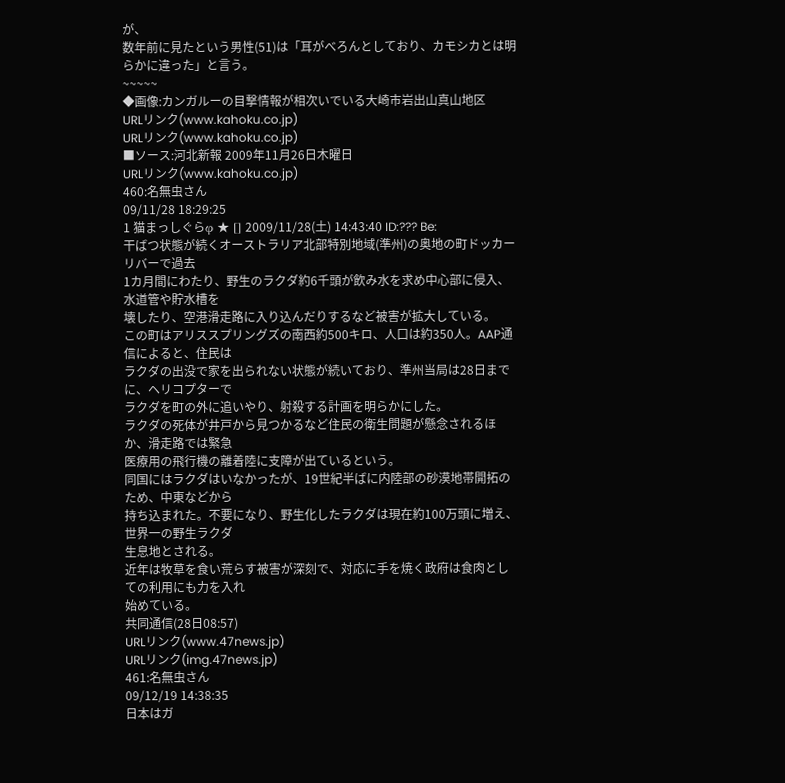が、
数年前に見たという男性(51)は「耳がべろんとしており、カモシカとは明らかに違った」と言う。
~~~~~
◆画像:カンガルーの目撃情報が相次いでいる大崎市岩出山真山地区
URLリンク(www.kahoku.co.jp)
URLリンク(www.kahoku.co.jp)
■ソース:河北新報 2009年11月26日木曜日
URLリンク(www.kahoku.co.jp)
460:名無虫さん
09/11/28 18:29:25
1 猫まっしぐらφ ★ [] 2009/11/28(土) 14:43:40 ID:??? Be:
干ばつ状態が続くオーストラリア北部特別地域(準州)の奥地の町ドッカーリバーで過去
1カ月間にわたり、野生のラクダ約6千頭が飲み水を求め中心部に侵入、水道管や貯水槽を
壊したり、空港滑走路に入り込んだりするなど被害が拡大している。
この町はアリススプリングズの南西約500キロ、人口は約350人。AAP通信によると、住民は
ラクダの出没で家を出られない状態が続いており、準州当局は28日までに、ヘリコプターで
ラクダを町の外に追いやり、射殺する計画を明らかにした。
ラクダの死体が井戸から見つかるなど住民の衛生問題が懸念されるほか、滑走路では緊急
医療用の飛行機の離着陸に支障が出ているという。
同国にはラクダはいなかったが、19世紀半ばに内陸部の砂漠地帯開拓のため、中東などから
持ち込まれた。不要になり、野生化したラクダは現在約100万頭に増え、世界一の野生ラクダ
生息地とされる。
近年は牧草を食い荒らす被害が深刻で、対応に手を焼く政府は食肉としての利用にも力を入れ
始めている。
共同通信(28日08:57)
URLリンク(www.47news.jp)
URLリンク(img.47news.jp)
461:名無虫さん
09/12/19 14:38:35
日本はガ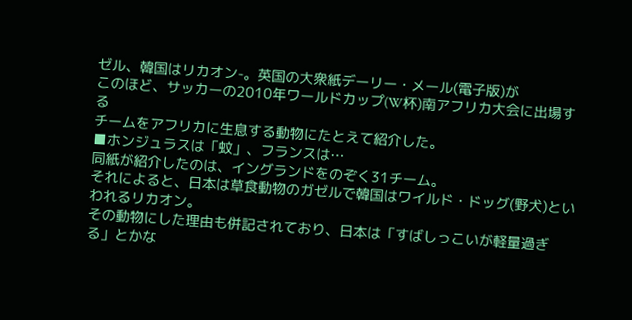ゼル、韓国はリカオン-。英国の大衆紙デーリー・メール(電子版)が
このほど、サッカーの2010年ワールドカップ(W杯)南アフリカ大会に出場する
チームをアフリカに生息する動物にたとえて紹介した。
■ホンジュラスは「蚊」、フランスは…
同紙が紹介したのは、イングランドをのぞく31チーム。
それによると、日本は草食動物のガゼルで韓国はワイルド・ドッグ(野犬)といわれるリカオン。
その動物にした理由も併記されており、日本は「すばしっこいが軽量過ぎる」とかな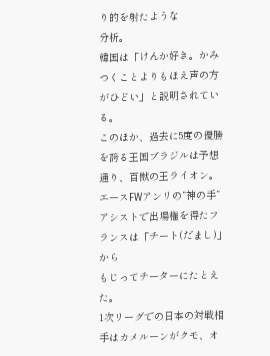り的を射たような
分析。
韓国は「けんか好き。かみつくことよりもほえ声の方がひどい」と説明されている。
このほか、過去に5度の優勝を誇る王国ブラジルは予想通り、百獣の王ライオン。
エースFWアンリの“神の手”アシストで出場権を得たフランスは「チート(だまし)」から
もじってチーターにたとえた。
1次リーグでの日本の対戦相手はカメルーンがクモ、オ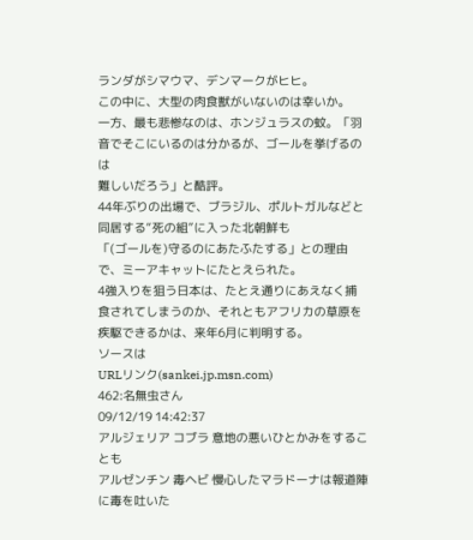ランダがシマウマ、デンマークがヒヒ。
この中に、大型の肉食獣がいないのは幸いか。
一方、最も悲惨なのは、ホンジュラスの蚊。「羽音でそこにいるのは分かるが、ゴールを挙げるのは
難しいだろう」と酷評。
44年ぶりの出場で、ブラジル、ポルトガルなどと同居する“死の組”に入った北朝鮮も
「(ゴールを)守るのにあたふたする」との理由で、ミーアキャットにたとえられた。
4強入りを狙う日本は、たとえ通りにあえなく捕食されてしまうのか、それともアフリカの草原を
疾駆できるかは、来年6月に判明する。
ソースは
URLリンク(sankei.jp.msn.com)
462:名無虫さん
09/12/19 14:42:37
アルジェリア コブラ 意地の悪いひとかみをすることも
アルゼンチン 毒ヘビ 慢心したマラドーナは報道陣に毒を吐いた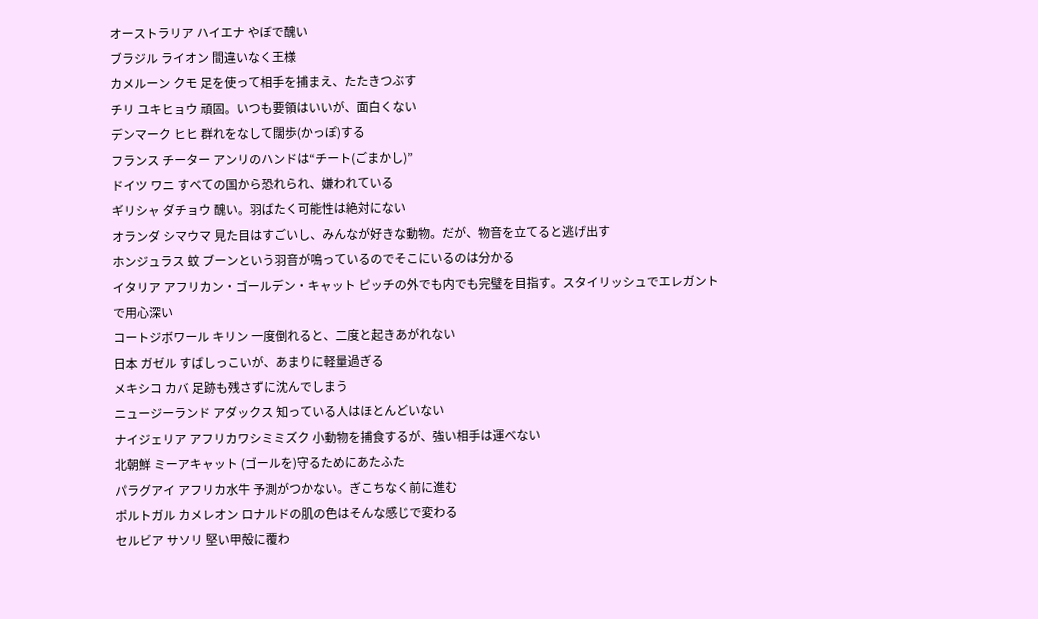オーストラリア ハイエナ やぼで醜い
ブラジル ライオン 間違いなく王様
カメルーン クモ 足を使って相手を捕まえ、たたきつぶす
チリ ユキヒョウ 頑固。いつも要領はいいが、面白くない
デンマーク ヒヒ 群れをなして闊歩(かっぽ)する
フランス チーター アンリのハンドは“チート(ごまかし)”
ドイツ ワニ すべての国から恐れられ、嫌われている
ギリシャ ダチョウ 醜い。羽ばたく可能性は絶対にない
オランダ シマウマ 見た目はすごいし、みんなが好きな動物。だが、物音を立てると逃げ出す
ホンジュラス 蚊 ブーンという羽音が鳴っているのでそこにいるのは分かる
イタリア アフリカン・ゴールデン・キャット ピッチの外でも内でも完璧を目指す。スタイリッシュでエレガントで用心深い
コートジボワール キリン 一度倒れると、二度と起きあがれない
日本 ガゼル すばしっこいが、あまりに軽量過ぎる
メキシコ カバ 足跡も残さずに沈んでしまう
ニュージーランド アダックス 知っている人はほとんどいない
ナイジェリア アフリカワシミミズク 小動物を捕食するが、強い相手は運べない
北朝鮮 ミーアキャット (ゴールを)守るためにあたふた
パラグアイ アフリカ水牛 予測がつかない。ぎこちなく前に進む
ポルトガル カメレオン ロナルドの肌の色はそんな感じで変わる
セルビア サソリ 堅い甲殻に覆わ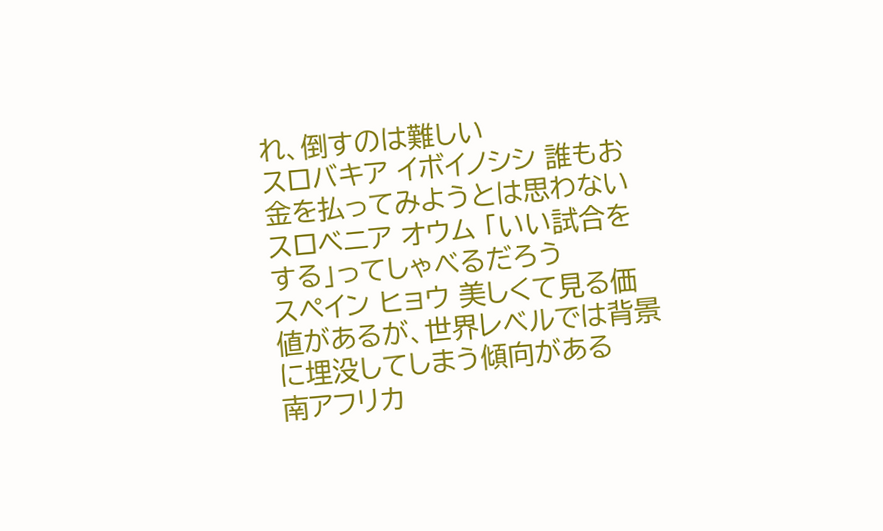れ、倒すのは難しい
スロバキア イボイノシシ 誰もお金を払ってみようとは思わない
スロベニア オウム 「いい試合をする」ってしゃべるだろう
スペイン ヒョウ 美しくて見る価値があるが、世界レベルでは背景に埋没してしまう傾向がある
南アフリカ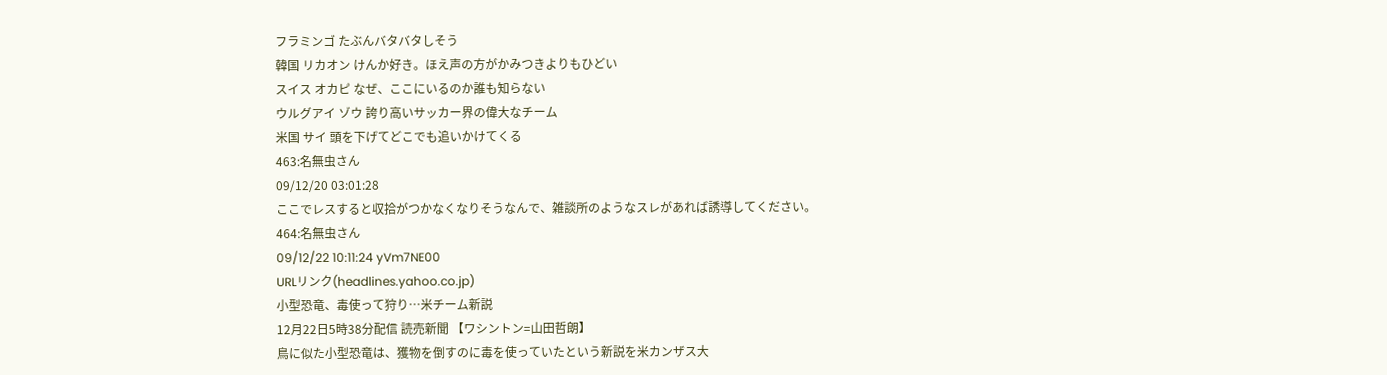フラミンゴ たぶんバタバタしそう
韓国 リカオン けんか好き。ほえ声の方がかみつきよりもひどい
スイス オカピ なぜ、ここにいるのか誰も知らない
ウルグアイ ゾウ 誇り高いサッカー界の偉大なチーム
米国 サイ 頭を下げてどこでも追いかけてくる
463:名無虫さん
09/12/20 03:01:28
ここでレスすると収拾がつかなくなりそうなんで、雑談所のようなスレがあれば誘導してください。
464:名無虫さん
09/12/22 10:11:24 yVm7NE00
URLリンク(headlines.yahoo.co.jp)
小型恐竜、毒使って狩り…米チーム新説
12月22日5時38分配信 読売新聞 【ワシントン=山田哲朗】
鳥に似た小型恐竜は、獲物を倒すのに毒を使っていたという新説を米カンザス大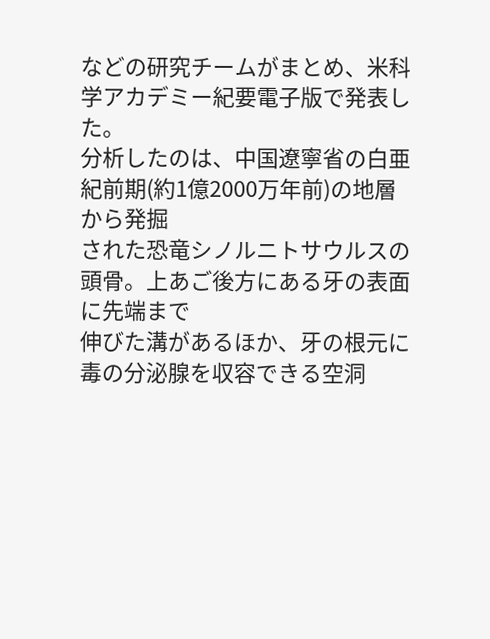などの研究チームがまとめ、米科学アカデミー紀要電子版で発表した。
分析したのは、中国遼寧省の白亜紀前期(約1億2000万年前)の地層から発掘
された恐竜シノルニトサウルスの頭骨。上あご後方にある牙の表面に先端まで
伸びた溝があるほか、牙の根元に毒の分泌腺を収容できる空洞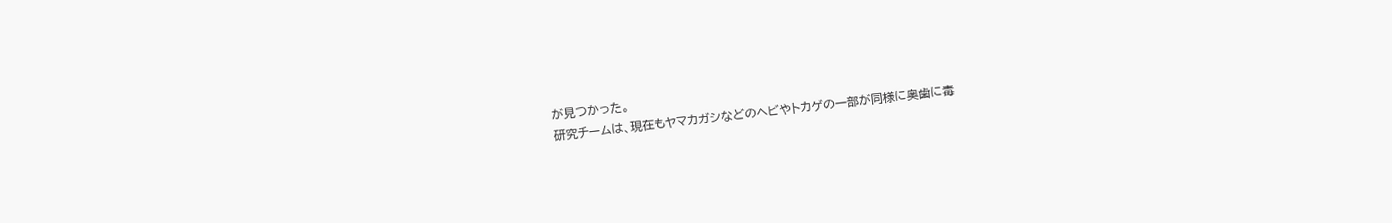が見つかった。
研究チームは、現在もヤマカガシなどのヘビやトカゲの一部が同様に奥歯に毒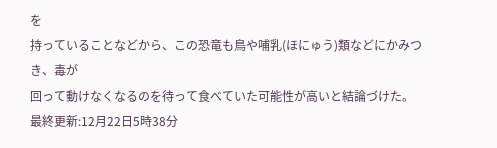を
持っていることなどから、この恐竜も鳥や哺乳(ほにゅう)類などにかみつき、毒が
回って動けなくなるのを待って食べていた可能性が高いと結論づけた。
最終更新:12月22日5時38分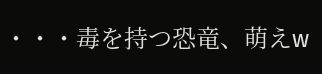・・・毒を持つ恐竜、萌えw